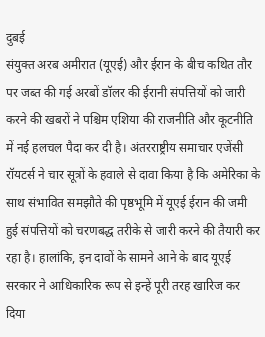दुबई
संयुक्त अरब अमीरात (यूएई) और ईरान के बीच कथित तौर पर जब्त की गई अरबों डॉलर की ईरानी संपत्तियों को जारी करने की खबरों ने पश्चिम एशिया की राजनीति और कूटनीति में नई हलचल पैदा कर दी है। अंतरराष्ट्रीय समाचार एजेंसी रॉयटर्स ने चार सूत्रों के हवाले से दावा किया है कि अमेरिका के साथ संभावित समझौते की पृष्ठभूमि में यूएई ईरान की जमी हुई संपत्तियों को चरणबद्ध तरीके से जारी करने की तैयारी कर रहा है। हालांकि, इन दावों के सामने आने के बाद यूएई सरकार ने आधिकारिक रूप से इन्हें पूरी तरह खारिज कर दिया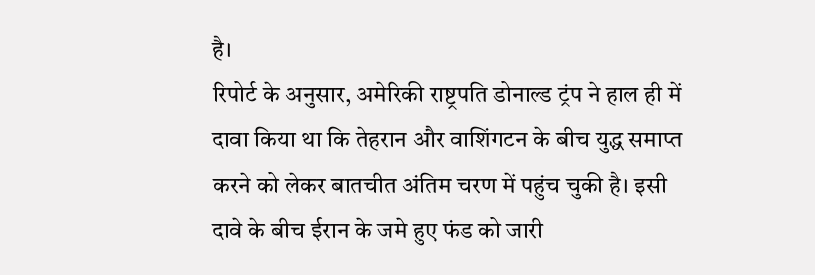है।
रिपोर्ट के अनुसार, अमेरिकी राष्ट्रपति डोनाल्ड ट्रंप ने हाल ही में दावा किया था कि तेहरान और वाशिंगटन के बीच युद्ध समाप्त करने को लेकर बातचीत अंतिम चरण में पहुंच चुकी है। इसी दावे के बीच ईरान के जमे हुए फंड को जारी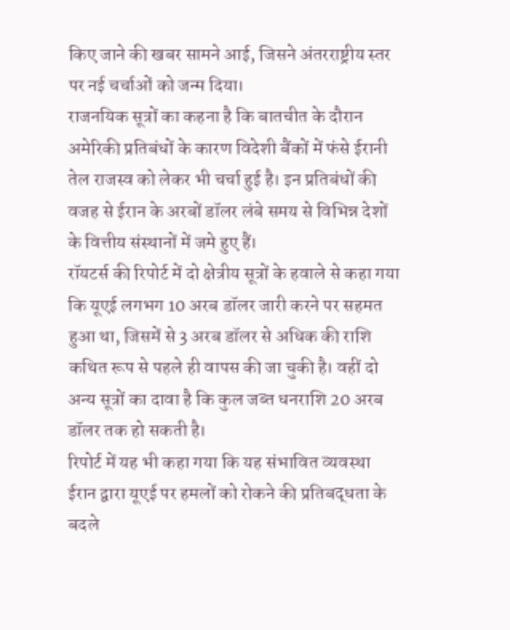किए जाने की खबर सामने आई, जिसने अंतरराष्ट्रीय स्तर पर नई चर्चाओं को जन्म दिया।
राजनयिक सूत्रों का कहना है कि बातचीत के दौरान अमेरिकी प्रतिबंधों के कारण विदेशी बैंकों में फंसे ईरानी तेल राजस्व को लेकर भी चर्चा हुई है। इन प्रतिबंधों की वजह से ईरान के अरबों डॉलर लंबे समय से विभिन्न देशों के वित्तीय संस्थानों में जमे हुए हैं।
रॉयटर्स की रिपोर्ट में दो क्षेत्रीय सूत्रों के हवाले से कहा गया कि यूएई लगभग 10 अरब डॉलर जारी करने पर सहमत हुआ था, जिसमें से 3 अरब डॉलर से अधिक की राशि कथित रूप से पहले ही वापस की जा चुकी है। वहीं दो अन्य सूत्रों का दावा है कि कुल जब्त धनराशि 20 अरब डॉलर तक हो सकती है।
रिपोर्ट में यह भी कहा गया कि यह संभावित व्यवस्था ईरान द्वारा यूएई पर हमलों को रोकने की प्रतिबद्धता के बदले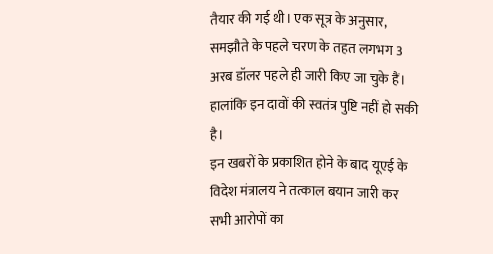तैयार की गई थी। एक सूत्र के अनुसार, समझौते के पहले चरण के तहत लगभग 3 अरब डॉलर पहले ही जारी किए जा चुके हैं। हालांकि इन दावों की स्वतंत्र पुष्टि नहीं हो सकी है।
इन खबरों के प्रकाशित होने के बाद यूएई के विदेश मंत्रालय ने तत्काल बयान जारी कर सभी आरोपों का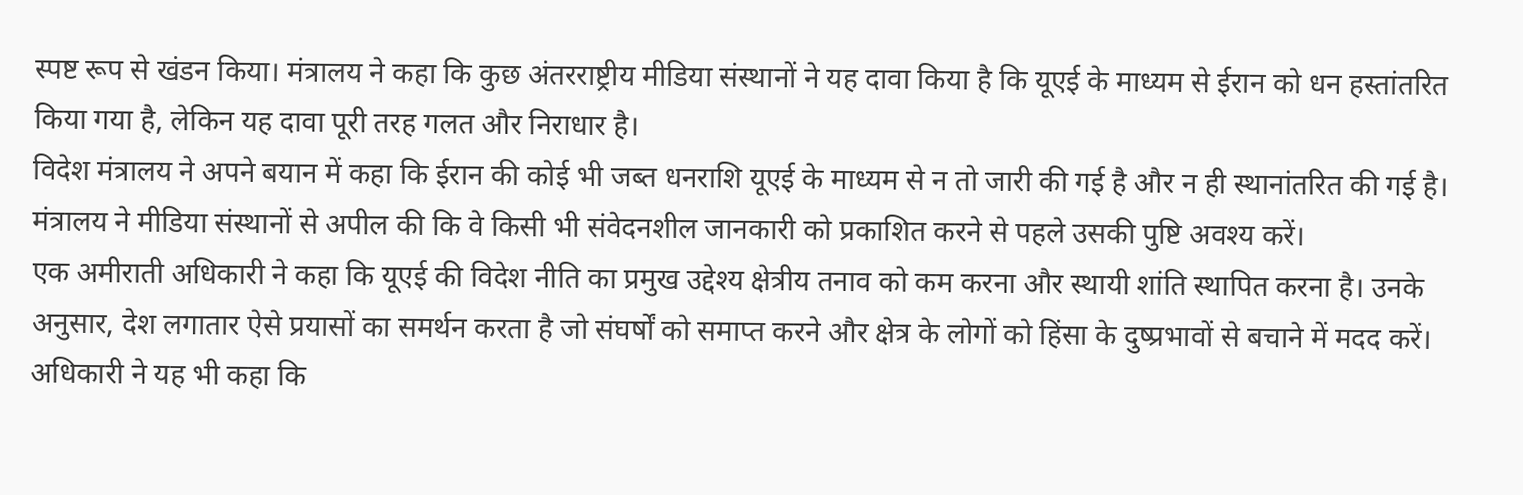स्पष्ट रूप से खंडन किया। मंत्रालय ने कहा कि कुछ अंतरराष्ट्रीय मीडिया संस्थानों ने यह दावा किया है कि यूएई के माध्यम से ईरान को धन हस्तांतरित किया गया है, लेकिन यह दावा पूरी तरह गलत और निराधार है।
विदेश मंत्रालय ने अपने बयान में कहा कि ईरान की कोई भी जब्त धनराशि यूएई के माध्यम से न तो जारी की गई है और न ही स्थानांतरित की गई है। मंत्रालय ने मीडिया संस्थानों से अपील की कि वे किसी भी संवेदनशील जानकारी को प्रकाशित करने से पहले उसकी पुष्टि अवश्य करें।
एक अमीराती अधिकारी ने कहा कि यूएई की विदेश नीति का प्रमुख उद्देश्य क्षेत्रीय तनाव को कम करना और स्थायी शांति स्थापित करना है। उनके अनुसार, देश लगातार ऐसे प्रयासों का समर्थन करता है जो संघर्षों को समाप्त करने और क्षेत्र के लोगों को हिंसा के दुष्प्रभावों से बचाने में मदद करें।
अधिकारी ने यह भी कहा कि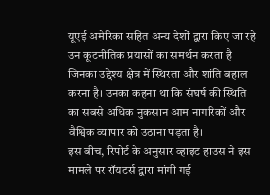यूएई अमेरिका सहित अन्य देशों द्वारा किए जा रहे उन कूटनीतिक प्रयासों का समर्थन करता है जिनका उद्देश्य क्षेत्र में स्थिरता और शांति बहाल करना है। उनका कहना था कि संघर्ष की स्थिति का सबसे अधिक नुकसान आम नागरिकों और वैश्विक व्यापार को उठाना पड़ता है।
इस बीच, रिपोर्ट के अनुसार व्हाइट हाउस ने इस मामले पर रॉयटर्स द्वारा मांगी गई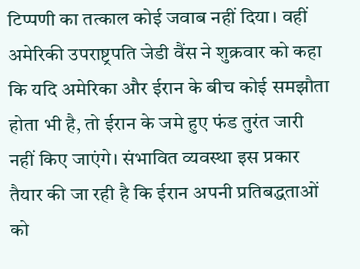टिप्पणी का तत्काल कोई जवाब नहीं दिया। वहीं अमेरिकी उपराष्ट्रपति जेडी वैंस ने शुक्रवार को कहा कि यदि अमेरिका और ईरान के बीच कोई समझौता होता भी है, तो ईरान के जमे हुए फंड तुरंत जारी नहीं किए जाएंगे। संभावित व्यवस्था इस प्रकार तैयार की जा रही है कि ईरान अपनी प्रतिबद्धताओं को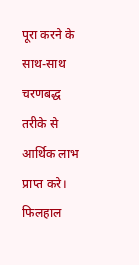पूरा करने के साथ-साथ चरणबद्ध तरीके से आर्थिक लाभ प्राप्त करे।
फिलहाल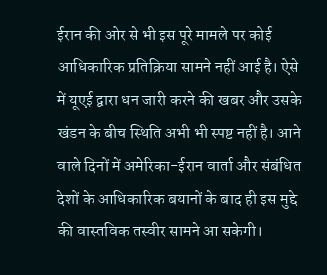ईरान की ओर से भी इस पूरे मामले पर कोई आधिकारिक प्रतिक्रिया सामने नहीं आई है। ऐसे में यूएई द्वारा धन जारी करने की खबर और उसके खंडन के बीच स्थिति अभी भी स्पष्ट नहीं है। आने वाले दिनों में अमेरिका-ईरान वार्ता और संबंधित देशों के आधिकारिक बयानों के बाद ही इस मुद्दे की वास्तविक तस्वीर सामने आ सकेगी।